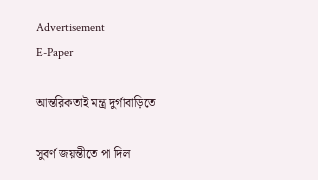Advertisement
E-Paper

আন্তরিকতাই মন্ত্র দুর্গাবাড়িতে

সুবর্ণ জয়ন্তীতে পা দিল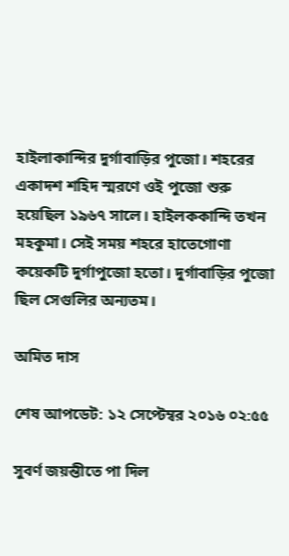হাইলাকান্দির দুর্গাবাড়ির পুজো। শহরের একাদশ শহিদ স্মরণে ওই পুজো শুরু হয়েছিল ১৯৬৭ সালে। হাইলককান্দি তখন মহকুমা। সেই সময় শহরে হাতেগোণা কয়েকটি দুর্গাপুজো হতো। দুর্গাবাড়ির পুজো ছিল সেগুলির অন্যতম।

অমিত দাস

শেষ আপডেট: ১২ সেপ্টেম্বর ২০১৬ ০২:৫৫

সুবর্ণ জয়ন্তীতে পা দিল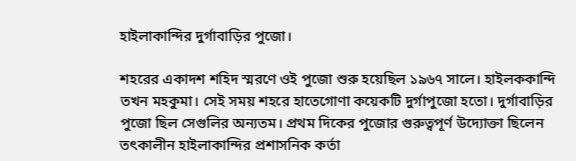হাইলাকান্দির দুর্গাবাড়ির পুজো।

শহরের একাদশ শহিদ স্মরণে ওই পুজো শুরু হয়েছিল ১৯৬৭ সালে। হাইলককান্দি তখন মহকুমা। সেই সময় শহরে হাতেগোণা কয়েকটি দুর্গাপুজো হতো। দুর্গাবাড়ির পুজো ছিল সেগুলির অন্যতম। প্রথম দিকের পুজোর গুরুত্বপূর্ণ উদ্যোক্তা ছিলেন তৎকালীন হাইলাকান্দির প্রশাসনিক কর্তা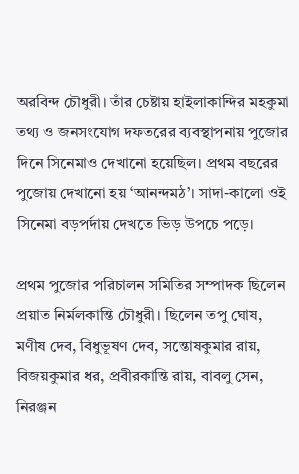অরবিন্দ চৌধুরী। তাঁর চেষ্টায় হাইলাকান্দির মহকুমা তথ্য ও জনসংযোগ দফতরের ব্যবস্থাপনায় পুজোর দিনে সিনেমাও দেখানো হয়েছিল। প্রথম বছরের পুজোয় দেখানো হয় ‘আনন্দমঠ’। সাদা-কালো ওই সিনেমা বড়পর্দায় দেখতে ভিড় উপচে পড়ে।

প্রথম পুজোর পরিচালন সমিতির সম্পাদক ছিলেন প্রয়াত নির্মলকান্তি চৌধুরী। ছিলেন তপু ঘোষ, মণীষ দেব, বিধুভূষণ দেব, সন্তোষকুমার রায়, বিজয়কুমার ধর, প্রবীরকান্তি রায়, বাবলু সেন, নিরঞ্জন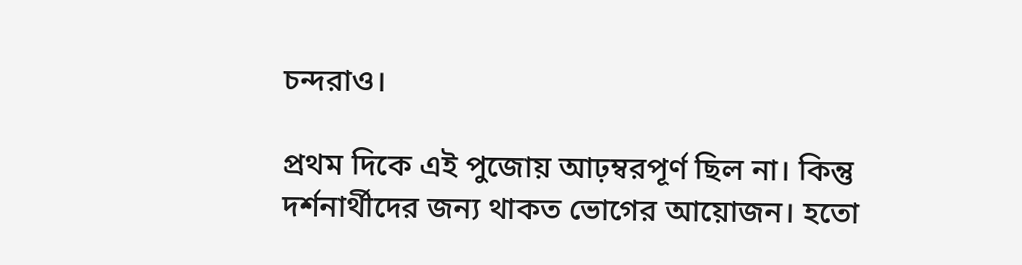চন্দরাও।

প্রথম দিকে এই পুজোয় আঢ়ম্বরপূর্ণ ছিল না। কিন্তু দর্শনার্থীদের জন্য থাকত ভোগের আয়োজন। হতো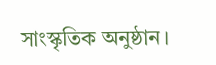সাংস্কৃতিক অনুষ্ঠান।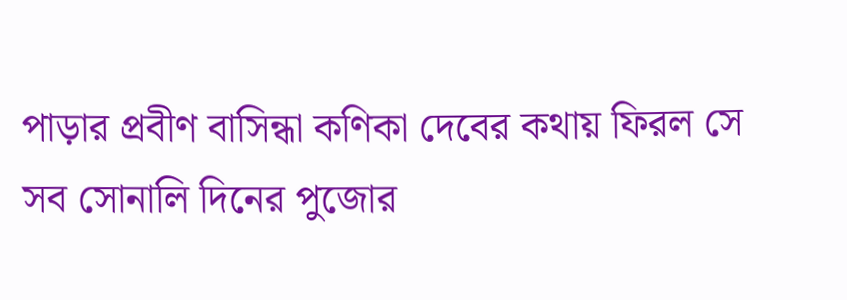পাড়ার প্রবীণ বাসিন্ধা কণিকা দেবের কথায় ফিরল সে সব সোনালি দিনের পুজোর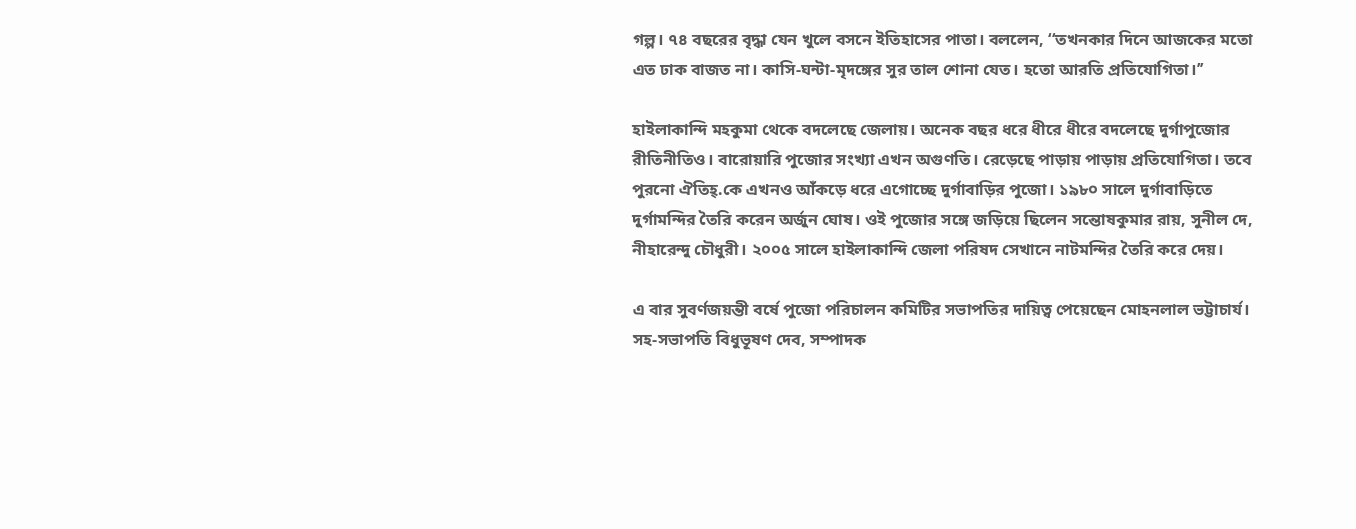গল্প। ৭৪ বছরের বৃদ্ধা যেন খুলে বসনে ইতিহাসের পাতা। বললেন, ‘‘তখনকার দিনে আজকের মতো এত ঢাক বাজত না। কাসি-ঘন্টা-মৃদঙ্গের সুর তাল শোনা যেত। হতো আরতি প্রতিযোগিতা।’’

হাইলাকান্দি মহকুমা থেকে বদলেছে জেলায়। অনেক বছর ধরে ধীরে ধীরে বদলেছে দুর্গাপুজোর রীতিনীতিও। বারোয়ারি পুজোর সংখ্যা এখন অগুণতি। রেড়েছে পাড়ায় পাড়ায় প্রতিযোগিতা। তবে পুরনো ঐতিহ্.কে এখনও আঁকড়ে ধরে এগোচ্ছে দুর্গাবাড়ির পুজো। ১৯৮০ সালে দুর্গাবাড়িতে দুর্গামন্দির তৈরি করেন অর্জুন ঘোষ। ওই পুজোর সঙ্গে জড়িয়ে ছিলেন সন্তোষকুমার রায়, সুনীল দে, নীহারেন্দু চৌধুরী। ২০০৫ সালে হাইলাকান্দি জেলা পরিষদ সেখানে নাটমন্দির তৈরি করে দেয়।

এ বার সুবর্ণজয়ন্তী বর্ষে পুজো পরিচালন কমিটির সভাপতির দায়িত্ব পেয়েছেন মোহনলাল ভট্টাচার্য। সহ-সভাপতি বিধুভূষণ দেব, সম্পাদক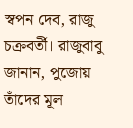স্বপন দেব, রাজু চক্রবর্তী। রাজুবাবু জানান, পুজোয় তাঁদের মূল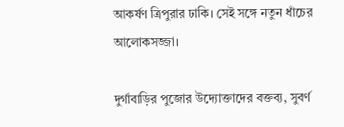আকর্ষণ ত্রিপুরার ঢাকি। সেই সঙ্গে নতুন ধাঁচের আলোকসজ্জা।

দুর্গাবাড়ির পুজোর উদ্যোক্তাদের বক্তব্য, সুবর্ণ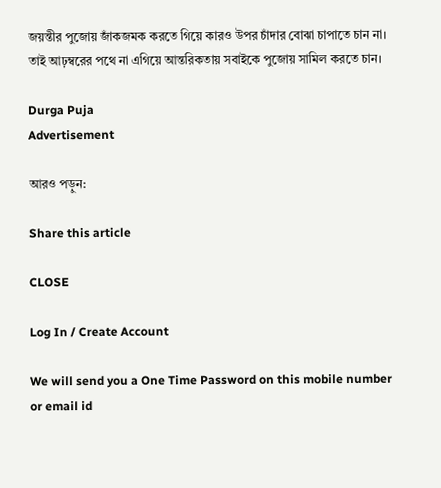জয়ন্তীর পুজোয় জাঁকজমক করতে গিয়ে কারও উপর চাঁদার বোঝা চাপাতে চান না। তাই আঢ়ম্বরের পথে না এগিয়ে আন্তরিকতায় সবাইকে পুজোয় সামিল করতে চান।

Durga Puja
Advertisement

আরও পড়ুন:

Share this article

CLOSE

Log In / Create Account

We will send you a One Time Password on this mobile number or email id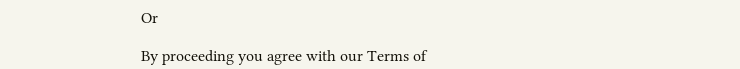Or

By proceeding you agree with our Terms of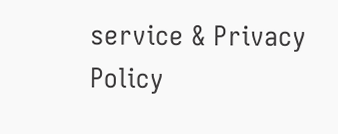service & Privacy Policy